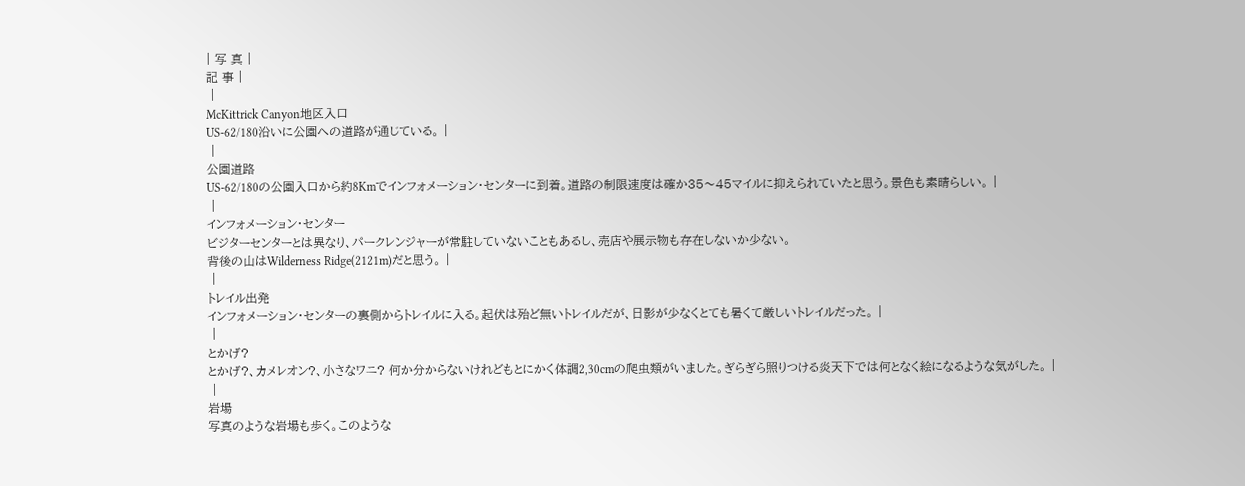| 写 真 |
記 事 |
 |
McKittrick Canyon地区入口
US-62/180沿いに公園への道路が通じている。 |
 |
公園道路
US-62/180の公園入口から約8Kmでインフォメーション・センターに到着。道路の制限速度は確か35〜45マイルに抑えられていたと思う。景色も素晴らしい。 |
 |
インフォメーション・センター
ビジターセンターとは異なり、パークレンジャーが常駐していないこともあるし、売店や展示物も存在しないか少ない。
背後の山はWilderness Ridge(2121m)だと思う。 |
 |
トレイル出発
インフォメーション・センターの裏側からトレイルに入る。起伏は殆ど無いトレイルだが、日影が少なくとても暑くて厳しいトレイルだった。 |
 |
とかげ?
とかげ?、カメレオン?、小さなワニ? 何か分からないけれどもとにかく体調2,30cmの爬虫類がいました。ぎらぎら照りつける炎天下では何となく絵になるような気がした。 |
 |
岩場
写真のような岩場も歩く。このような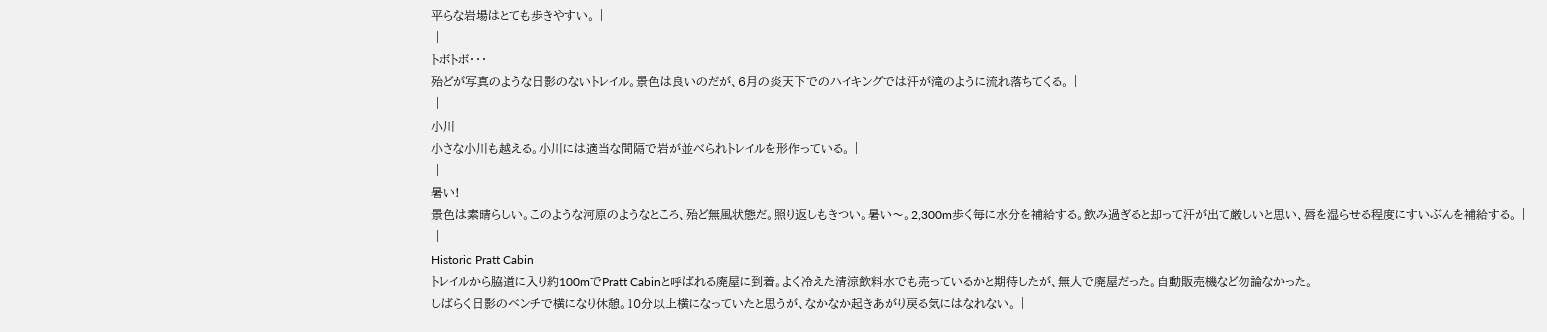平らな岩場はとても歩きやすい。 |
 |
トボトボ・・・
殆どが写真のような日影のないトレイル。景色は良いのだが、6月の炎天下でのハイキングでは汗が滝のように流れ落ちてくる。 |
 |
小川
小さな小川も越える。小川には適当な間隔で岩が並べられトレイルを形作っている。 |
 |
暑い!
景色は素晴らしい。このような河原のようなところ、殆ど無風状態だ。照り返しもきつい。暑い〜。2,300m歩く毎に水分を補給する。飲み過ぎると却って汗が出て厳しいと思い、唇を湿らせる程度にすいぶんを補給する。 |
 |
Historic Pratt Cabin
トレイルから脇道に入り約100mでPratt Cabinと呼ばれる廃屋に到着。よく冷えた清涼飲料水でも売っているかと期待したが、無人で廃屋だった。自動販売機など勿論なかった。
しばらく日影のベンチで横になり休憩。10分以上横になっていたと思うが、なかなか起きあがり戻る気にはなれない。 |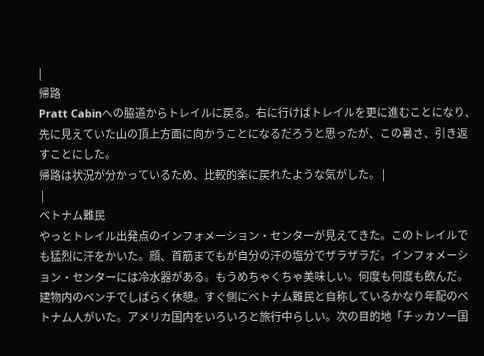|
帰路
Pratt Cabinへの脇道からトレイルに戻る。右に行けばトレイルを更に進むことになり、先に見えていた山の頂上方面に向かうことになるだろうと思ったが、この暑さ、引き返すことにした。
帰路は状況が分かっているため、比較的楽に戻れたような気がした。 |
 |
ベトナム難民
やっとトレイル出発点のインフォメーション・センターが見えてきた。このトレイルでも猛烈に汗をかいた。顔、首筋までもが自分の汗の塩分でザラザラだ。インフォメーション・センターには冷水器がある。もうめちゃくちゃ美味しい。何度も何度も飲んだ。建物内のベンチでしばらく休憩。すぐ側にベトナム難民と自称しているかなり年配のベトナム人がいた。アメリカ国内をいろいろと旅行中らしい。次の目的地「チッカソー国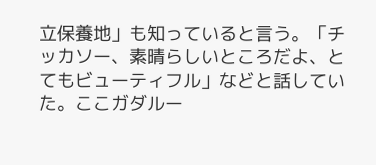立保養地」も知っていると言う。「チッカソー、素晴らしいところだよ、とてもビューティフル」などと話していた。ここガダルー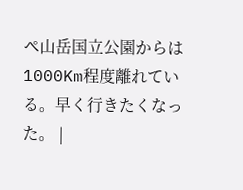ペ山岳国立公園からは1000Km程度離れている。早く行きたくなった。 |